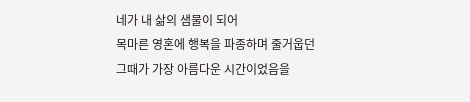네가 내 삶의 샘물이 되어
목마른 영혼에 행복을 파종하며 줄거웁던
그때가 가장 아름다운 시간이었음을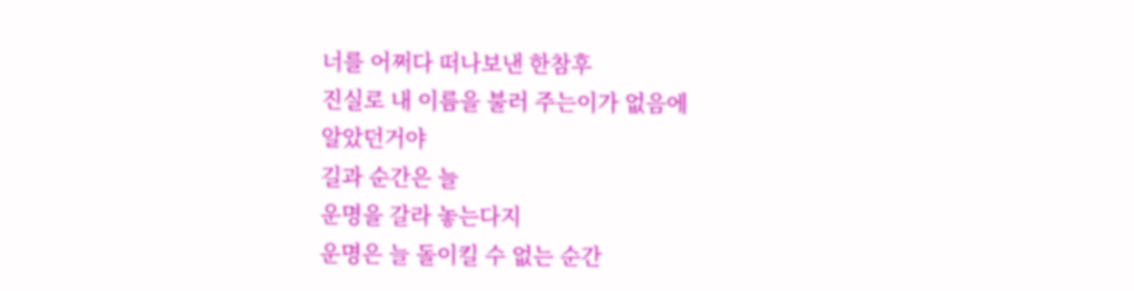너를 어쩌다 떠나보낸 한참후
진실로 내 이름을 불러 주는이가 없음에
알았던거야
길과 순간은 늘
운명을 갈라 놓는다지
운명은 늘 돌이킬 수 없는 순간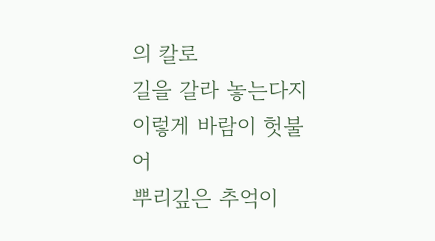의 칼로
길을 갈라 놓는다지
이렇게 바람이 헛불어
뿌리깊은 추억이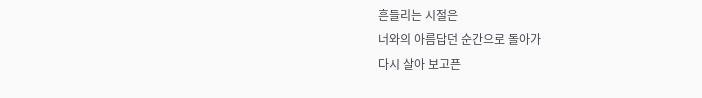흔들리는 시절은
너와의 아름답던 순간으로 돌아가
다시 살아 보고픈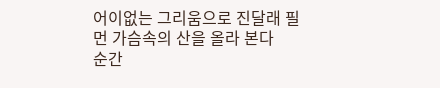어이없는 그리움으로 진달래 필
먼 가슴속의 산을 올라 본다
순간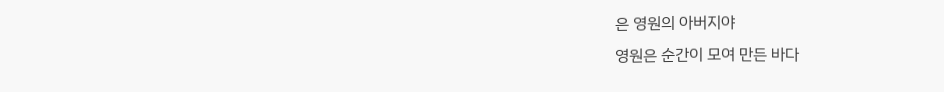은 영원의 아버지야
영원은 순간이 모여 만든 바다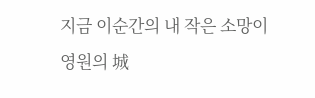지금 이순간의 내 작은 소망이
영원의 城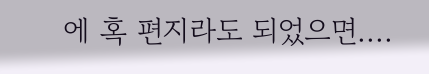에 혹 편지라도 되었으면....